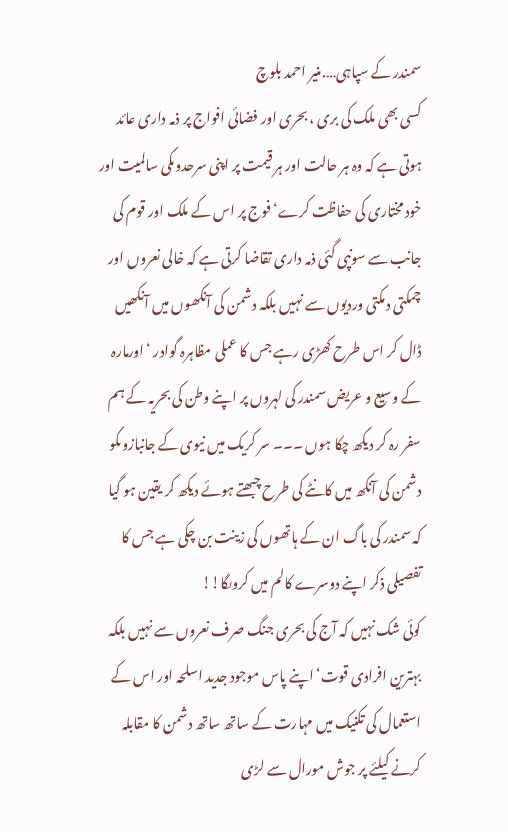سمندر کے سپاہی….منیر احمد بلوچ
کسی بھی ملک کی بری ، بحری اور فضائی افواج پر ذمہ داری عائد ہوتی ہے کہ وہ ہر حالت اور ہر قیمت پر اپنی سرحدوںکی سالمیت اور خود مختاری کی حفاظت کرے‘ فوج پر اس کے ملک اور قوم کی جانب سے سونپی گئی ذمہ داری تقاضا کرتی ہے کہ خالی نعروں اور چمکتی دمکتی وردیوں سے نہیں بلکہ دشمن کی آنکھوں میں آنکھیں ڈال کر اس طرح کھڑی رہے جس کا عملی مظاہرہ گوادر ‘اورمارہ کے وسیع و عریض سمندر کی لہروں پر اپنے وطن کی بحریہ کے ہم سفر رہ کر دیکھ چکا ہوں ۔۔۔ سر کریک میں نیوی کے جانبازوںکو دشمن کی آنکھ میں کانٹے کی طرح چبھتے ہوئے دیکھ کر یقین ہو گیا کہ سمندر کی باگ ان کے ہاتھوں کی زینت بن چکی ہے جس کا تفصیلی ذکر اپنے دوسرے کالم میں کروںگا!!
کوئی شک نہیں کہ آج کی بحری جنگ صرف نعروں سے نہیں بلکہ بہترین افرادی قوت‘ اپنے پاس موجود جدید اسلحہ اور اس کے استعمال کی تکنیک میں مہارت کے ساتھ ساتھ دشمن کا مقابلہ کرنے کیلئے پر جوش مورال سے لڑی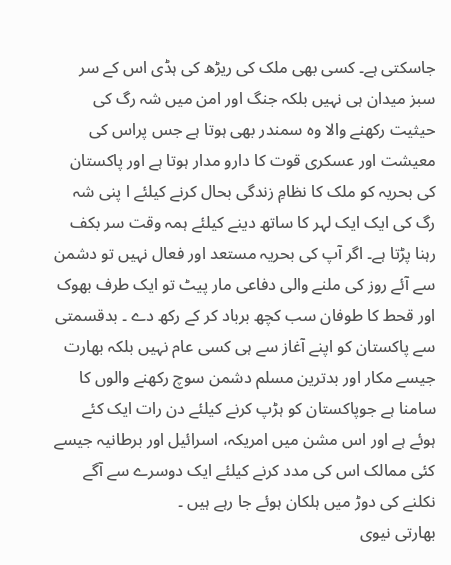جاسکتی ہے۔ کسی بھی ملک کی ریڑھ کی ہڈی اس کے سر سبز میدان ہی نہیں بلکہ جنگ اور امن میں شہ رگ کی حیثیت رکھنے والا وہ سمندر بھی ہوتا ہے جس پراس کی معیشت اور عسکری قوت کا دارو مدار ہوتا ہے اور پاکستان کی بحریہ کو ملک کا نظامِ زندگی بحال کرنے کیلئے ا پنی شہ رگ کی ایک ایک لہر کا ساتھ دینے کیلئے ہمہ وقت سر بکف رہنا پڑتا ہے۔ اگر آپ کی بحریہ مستعد اور فعال نہیں تو دشمن سے آئے روز کی ملنے والی دفاعی مار پیٹ تو ایک طرف بھوک اور قحط کا طوفان سب کچھ برباد کر کے رکھ دے ۔ بدقسمتی سے پاکستان کو اپنے آغاز سے ہی کسی عام نہیں بلکہ بھارت جیسے مکار اور بدترین مسلم دشمن سوچ رکھنے والوں کا سامنا ہے جوپاکستان کو ہڑپ کرنے کیلئے دن رات ایک کئے ہوئے ہے اور اس مشن میں امریکہ، اسرائیل اور برطانیہ جیسے کئی ممالک اس کی مدد کرنے کیلئے ایک دوسرے سے آگے نکلنے کی دوڑ میں ہلکان ہوئے جا رہے ہیں ۔
بھارتی نیوی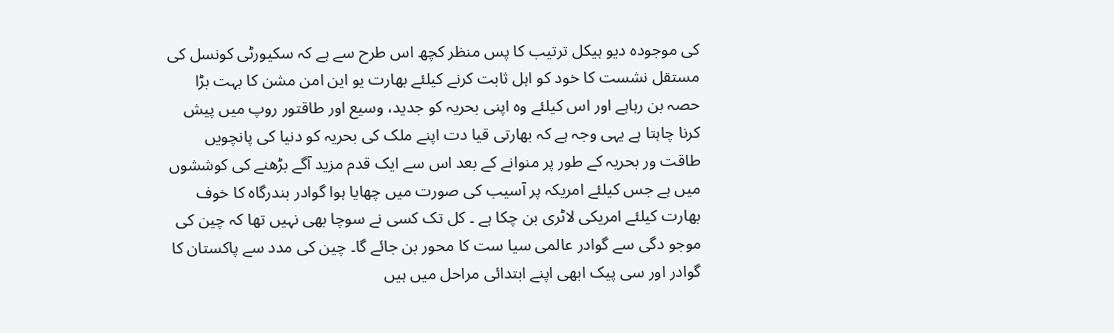کی موجودہ دیو ہیکل ترتیب کا پس منظر کچھ اس طرح سے ہے کہ سکیورٹی کونسل کی مستقل نشست کا خود کو اہل ثابت کرنے کیلئے بھارت یو این امن مشن کا بہت بڑا حصہ بن رہاہے اور اس کیلئے وہ اپنی بحریہ کو جدید، وسیع اور طاقتور روپ میں پیش کرنا چاہتا ہے یہی وجہ ہے کہ بھارتی قیا دت اپنے ملک کی بحریہ کو دنیا کی پانچویں طاقت ور بحریہ کے طور پر منوانے کے بعد اس سے ایک قدم مزید آگے بڑھنے کی کوششوں میں ہے جس کیلئے امریکہ پر آسیب کی صورت میں چھایا ہوا گوادر بندرگاہ کا خوف بھارت کیلئے امریکی لاٹری بن چکا ہے ۔ کل تک کسی نے سوچا بھی نہیں تھا کہ چین کی موجو دگی سے گوادر عالمی سیا ست کا محور بن جائے گا۔ چین کی مدد سے پاکستان کا گوادر اور سی پیک ابھی اپنے ابتدائی مراحل میں ہیں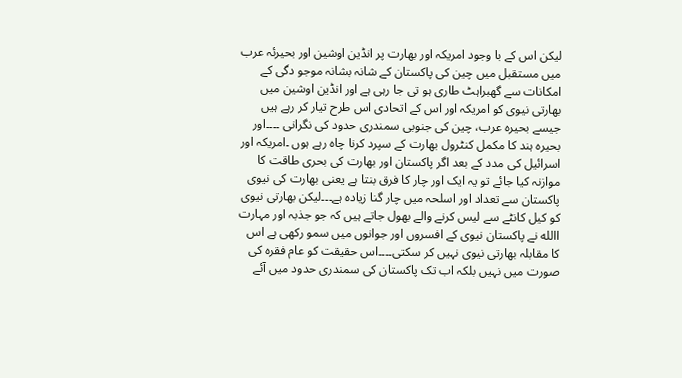لیکن اس کے با وجود امریکہ اور بھارت پر انڈین اوشین اور بحیرئہ عرب میں مستقبل میں چین کی پاکستان کے شانہ بشانہ موجو دگی کے امکانات سے گھبراہٹ طاری ہو تی جا رہی ہے اور انڈین اوشین میں بھارتی نیوی کو امریکہ اور اس کے اتحادی اس طرح تیار کر رہے ہیں جیسے بحیرہ عرب، چین کی جنوبی سمندری حدود کی نگرانی ۔۔۔۔اور بحیرہ ہند کا مکمل کنٹرول بھارت کے سپرد کرنا چاہ رہے ہوں ۔امریکہ اور اسرائیل کی مدد کے بعد اگر پاکستان اور بھارت کی بحری طاقت کا موازنہ کیا جائے تو یہ ایک اور چار کا فرق بنتا ہے یعنی بھارت کی نیوی پاکستان سے تعداد اور اسلحہ میں چار گنا زیادہ ہے۔۔۔لیکن بھارتی نیوی کو کیل کانٹے سے لیس کرنے والے بھول جاتے ہیں کہ جو جذبہ اور مہارت االله نے پاکستان نیوی کے افسروں اور جوانوں میں سمو رکھی ہے اس کا مقابلہ بھارتی نیوی نہیں کر سکتی۔۔۔۔اس حقیقت کو عام فقرہ کی صورت میں نہیں بلکہ اب تک پاکستان کی سمندری حدود میں آئے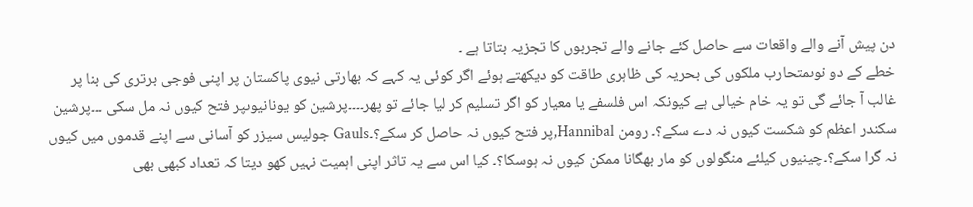دن پیش آنے والے واقعات سے حاصل کئے جانے والے تجربوں کا تجزیہ بتاتا ہے ۔
خطے کے دو نوںمتحارب ملکوں کی بحریہ کی ظاہری طاقت کو دیکھتے ہوئے اگر کوئی یہ کہے کہ بھارتی نیوی پاکستان پر اپنی فوجی برتری کی بنا پر غالب آ جائے گی تو یہ خام خیالی ہے کیونکہ اس فلسفے یا معیار کو اگر تسلیم کر لیا جائے تو پھر۔۔۔۔پرشین کو یونانیوںپر فتح کیوں نہ مل سکی ۔۔۔پرشین سکندر اعظم کو شکست کیوں نہ دے سکے؟۔ رومن Hannibal,پر فتح کیوں نہ حاصل کر سکے؟۔Gauls جولیس سیزر کو آسانی سے اپنے قدموں میں کیوں نہ گرا سکے؟۔چینیوں کیلئے منگولوں کو مار بھگانا ممکن کیوں نہ ہوسکا؟۔ کیا اس سے یہ تاثر اپنی اہمیت نہیں کھو دیتا کہ تعداد کبھی بھی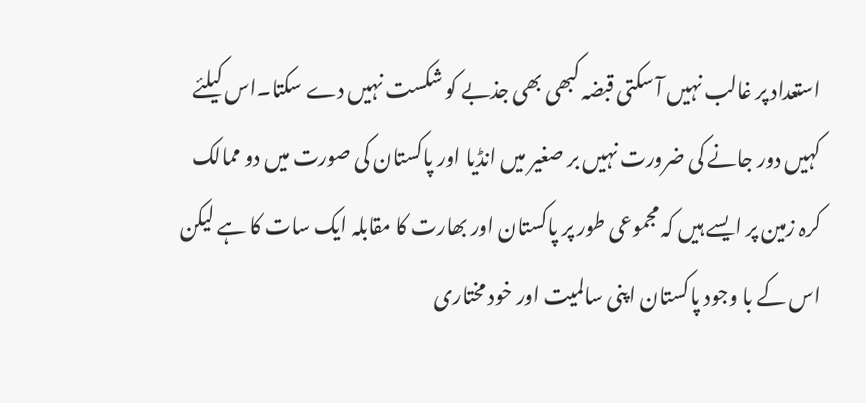استعداد پر غالب نہیں آ سکتی قبضہ کبھی بھی جذبے کو شکست نہیں دے سکتا۔اس کیلئے کہیں دور جانے کی ضرورت نہیں بر صغیر میں انڈیا اور پاکستان کی صورت میں دو ممالک کرہ زمین پر ایسے ہیں کہ مجموعی طور پر پاکستان اور بھارت کا مقابلہ ایک سات کا ہے لیکن اس کے با وجود پاکستان اپنی سالمیت اور خود مختاری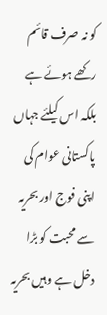کو نہ صرف قائم رکھے ہوئے ہے بلکہ اس کیلئے جہاں پاکستانی عوام کی اپنی فوج اور بحریہ سے محبت کو بڑا دخل ہے وہیں بحریہ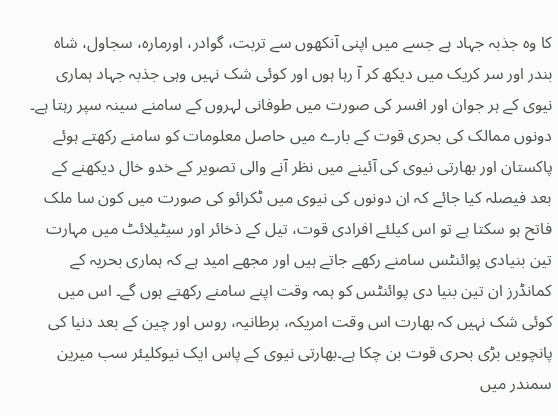کا وہ جذبہ جہاد ہے جسے میں اپنی آنکھوں سے تربت، گوادر، اورمارہ، سجاول، شاہ بندر اور سر کریک میں دیکھ کر آ رہا ہوں اور کوئی شک نہیں وہی جذبہ جہاد ہماری نیوی کے ہر جوان اور افسر کی صورت میں طوفانی لہروں کے سامنے سینہ سپر رہتا ہے۔
دونوں ممالک کی بحری قوت کے بارے میں حاصل معلومات کو سامنے رکھتے ہوئے پاکستان اور بھارتی نیوی کی آئینے میں نظر آنے والی تصویر کے خدو خال دیکھنے کے بعد فیصلہ کیا جائے کہ ان دونوں کی نیوی میں ٹکرائو کی صورت میں کون سا ملک فاتح ہو سکتا ہے تو اس کیلئے افرادی قوت، تیل کے ذخائر اور سیٹیلائٹ میں مہارت تین بنیادی پوائنٹس سامنے رکھے جاتے ہیں اور مجھے امید ہے کہ ہماری بحریہ کے کمانڈرز ان تین بنیا دی پوائنٹس کو ہمہ وقت اپنے سامنے رکھتے ہوں گے۔ اس میں کوئی شک نہیں کہ بھارت اس وقت امریکہ، برطانیہ، روس اور چین کے بعد دنیا کی پانچویں بڑی بحری قوت بن چکا ہے۔بھارتی نیوی کے پاس ایک نیوکلیئر سب میرین سمندر میں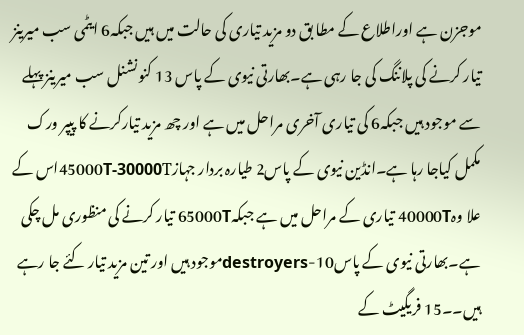موجزن ہے اوراطلاع کے مطا بق دو مزید تیاری کی حالت میں ہیں جبکہ6 ایٹمی سب میرینز تیار کرنے کی پلاننگ کی جا رہی ہے۔بھارتی نیوی کے پاس 13 کنونشنل سب میرینز پہلے سے موجود ہیں جبکہ6 کی تیاری آخری مراحل میں ہے اور چھ مزید تیارکرنے کا پیپر ورک مکمل کیاجا رہا ہے۔انڈین نیوی کے پاس2 طیارہ بردار جہاز45000T-30000Tاس کے علا وہ40000T تیاری کے مراحل میں ہے جبکہ65000T تیار کرنے کی منظوری مل چکی ہے۔بھارتی نیوی کے پاس10-destroyersموجود ہیں اور تین مزید تیار کئے جا رہے ہیں۔۔15 فریگیٹ کے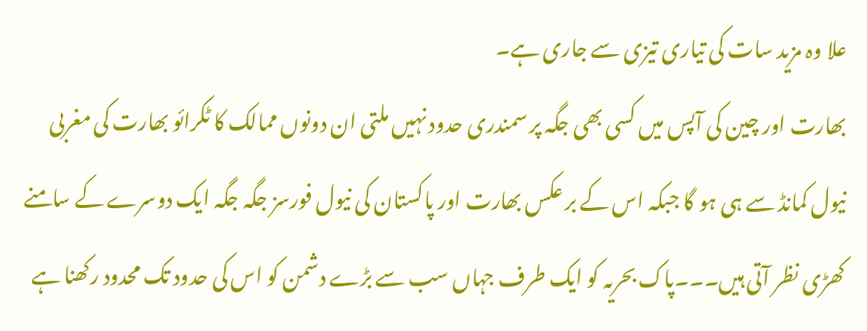علا وہ مزید سات کی تیاری تیزی سے جاری ہے۔
بھارت اور چین کی آپس میں کسی بھی جگہ پر سمندری حدود نہیں ملتی ان دونوں ممالک کا ٹکرائو بھارت کی مغربی نیول کمانڈ سے ہی ہو گا جبکہ اس کے بر عکس بھارت اور پاکستان کی نیول فورسز جگہ جگہ ایک دوسرے کے سامنے کھڑی نظر آتی ہیں۔۔۔پاک بحریہ کو ایک طرف جہاں سب سے بڑے دشمن کو اس کی حدود تک محدود رکھنا ہے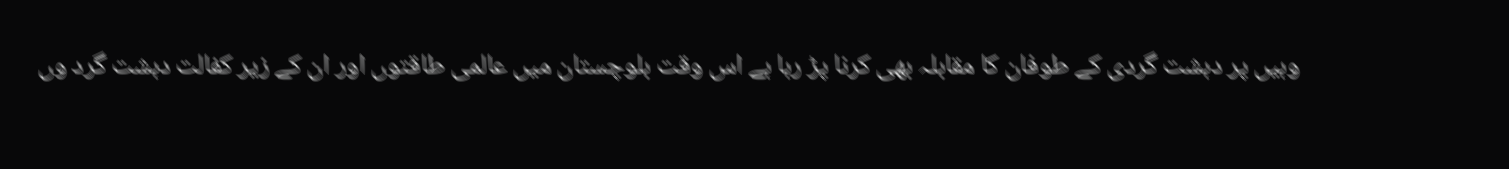وہیں پر دہشت گردی کے طوفان کا مقابلہ بھی کرنا پڑ رہا ہے اس وقت بلوچستان میں عالمی طاقتوں اور ان کے زیر کفالت دہشت گرد وں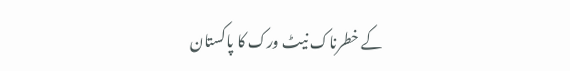کے خطرناک نیٹ ورک کا پاکستان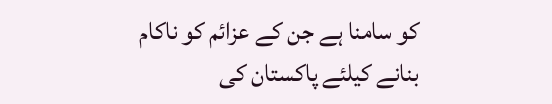کو سامنا ہے جن کے عزائم کو ناکام بنانے کیلئے پاکستان کی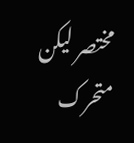مختصر لیکن متحرک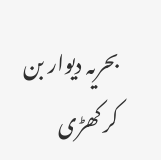بحریہ دیوار بن کر کھڑی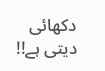دکھائی دیتی ہے!!